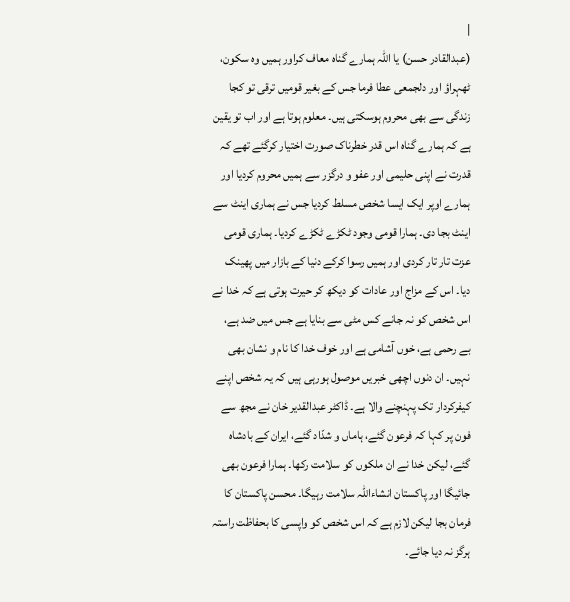|
(عبدالقادر حسن) یا اللہ ہمارے گناہ معاف کراور ہمیں وہ سکون، ٹھہراؤ اور دلجمعی عطا فرما جس کے بغیر قومیں ترقی تو کجا زندگی سے بھی محروم ہوسکتی ہیں۔ معلوم ہوتا ہے اور اب تو یقین ہے کہ ہمارے گناہ اس قدر خطرناک صورت اختیار کرگئے تھے کہ قدرت نے اپنی حلیمی اور عفو و درگزر سے ہمیں محروم کردیا اور ہمارے اوپر ایک ایسا شخص مسلط کردیا جس نے ہماری اینٹ سے اینٹ بجا دی۔ ہمارا قومی وجود ٹکڑے ٹکڑے کردیا۔ ہماری قومی عزت تار تار کردی اور ہمیں رسوا کرکے دنیا کے بازار میں پھینک دیا۔ اس کے مزاج اور عادات کو دیکھ کر حیرت ہوتی ہے کہ خدا نے اس شخص کو نہ جانے کس مٹی سے بنایا ہے جس میں ضد ہے، بے رحمی ہے، خوں آشامی ہے اور خوف خدا کا نام و نشان بھی نہیں۔ ان دنوں اچھی خبریں موصول ہورہی ہیں کہ یہ شخص اپنے کیفرکردار تک پہنچنے والا ہے۔ ڈاکٹر عبدالقدیر خان نے مجھ سے فون پر کہا کہ فرعون گئے، ہاماں و شدّاد گئے، ایران کے بادشاہ گئے، لیکن خدا نے ان ملکوں کو سلامت رکھا۔ ہمارا فرعون بھی جائیگا اور پاکستان انشاءاللہ سلامت رہیگا۔ محسن پاکستان کا فرمان بجا لیکن لازم ہے کہ اس شخص کو واپسی کا بحفاظت راستہ ہرگز نہ دیا جائے۔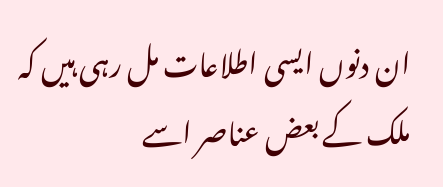ان دنوں ایسی اطلاعات مل رہی ہیں کہ ملک کے بعض عناصر اسے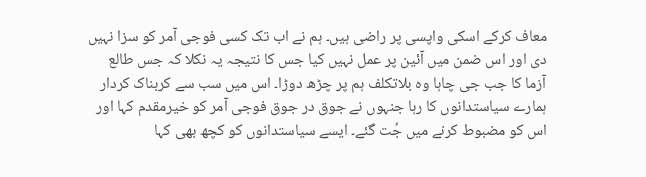معاف کرکے اسکی واپسی پر راضی ہیں۔ ہم نے اب تک کسی فوجی آمر کو سزا نہیں دی اور اس ضمن میں آئین پر عمل نہیں کیا جس کا نتیجہ یہ نکلا کہ جس طالع آزما کا جب جی چاہا وہ بلاتکلف ہم پر چڑھ دوڑا۔ اس میں سب سے کربناک کردار ہمارے سیاستدانوں کا رہا جنہوں نے جوق در جوق فوجی آمر کو خیرمقدم کہا اور اس کو مضبوط کرنے میں جُت گئے۔ ایسے سیاستدانوں کو کچھ بھی کہا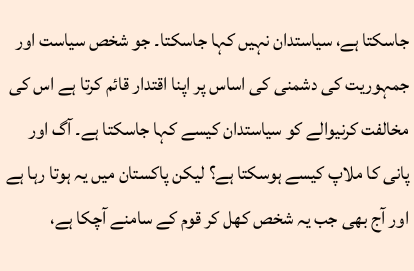جاسکتا ہے، سیاستدان نہیں کہا جاسکتا۔ جو شخص سیاست اور جمہوریت کی دشمنی کی اساس پر اپنا اقتدار قائم کرتا ہے اس کی مخالفت کرنیوالے کو سیاستدان کیسے کہا جاسکتا ہے۔ آگ اور پانی کا ملاپ کیسے ہوسکتا ہے؟ لیکن پاکستان میں یہ ہوتا رہا ہے اور آج بھی جب یہ شخص کھل کر قوم کے سامنے آچکا ہے،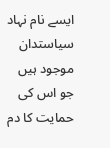ایسے نام نہاد سیاستدان موجود ہیں جو اس کی حمایت کا دم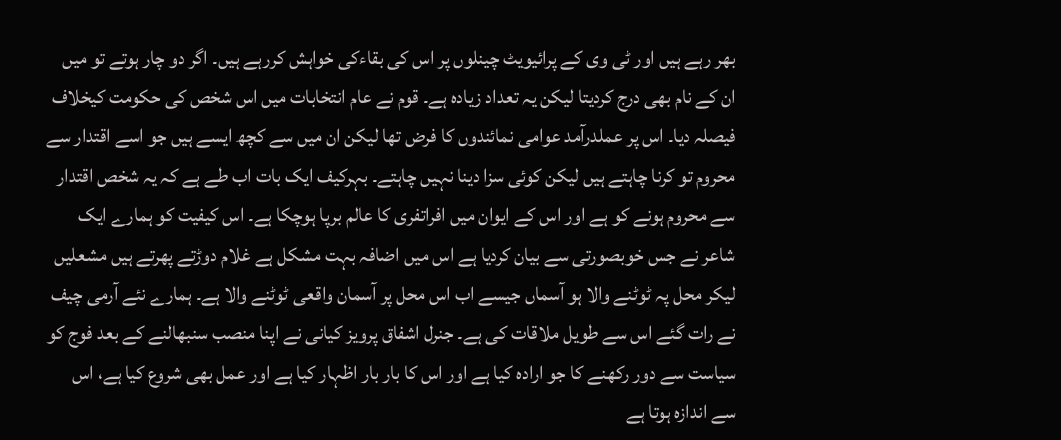بھر رہے ہیں اور ٹی وی کے پرائیویٹ چینلوں پر اس کی بقاءکی خواہش کررہے ہیں۔ اگر دو چار ہوتے تو میں ان کے نام بھی درج کردیتا لیکن یہ تعداد زیادہ ہے۔ قوم نے عام انتخابات میں اس شخص کی حکومت کیخلاف فیصلہ دیا۔ اس پر عملدرآمد عوامی نمائندوں کا فرض تھا لیکن ان میں سے کچھ ایسے ہیں جو اسے اقتدار سے محروم تو کرنا چاہتے ہیں لیکن کوئی سزا دینا نہیں چاہتے۔ بہرکیف ایک بات اب طے ہے کہ یہ شخص اقتدار سے محروم ہونے کو ہے اور اس کے ایوان میں افراتفری کا عالم برپا ہوچکا ہے۔ اس کیفیت کو ہمارے ایک شاعر نے جس خوبصورتی سے بیان کردیا ہے اس میں اضافہ بہت مشکل ہے غلام دوڑتے پھرتے ہیں مشعلیں لیکر محل پہ ٹوٹنے والا ہو آسماں جیسے اب اس محل پر آسمان واقعی ٹوٹنے والا ہے۔ ہمارے نئے آرمی چیف نے رات گئے اس سے طویل ملاقات کی ہے۔ جنرل اشفاق پرویز کیانی نے اپنا منصب سنبھالنے کے بعد فوج کو سیاست سے دور رکھنے کا جو ارادہ کیا ہے اور اس کا بار بار اظہار کیا ہے اور عمل بھی شروع کیا ہے، اس سے اندازہ ہوتا ہے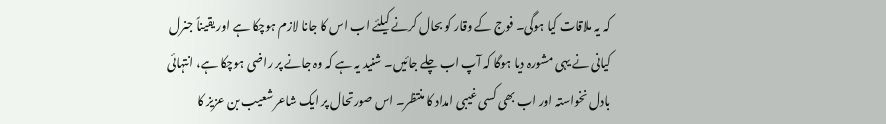کہ یہ ملاقات کیا ہوگی۔ فوج کے وقار کو بحال کرنے کیلئے اب اس کا جانا لازم ہوچکا ہے اور یقیناً جنرل کیانی نے یہی مشورہ دیا ہوگا کہ آپ اب چلے جائیں۔ شنید یہ ہے کہ وہ جانے پر راضی ہوچکا ہے، انتہائی بادل نخواستہ اور اب بھی کسی غیبی امداد کا منتظر۔ اس صورتحال پر ایک شاعر شعیب بن عزیز کا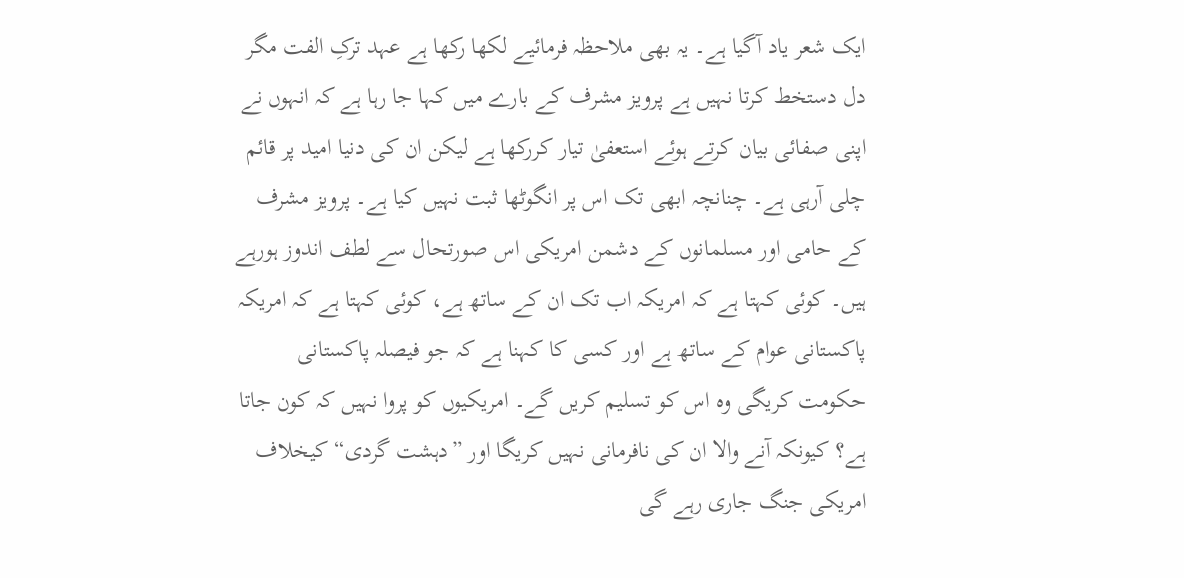ایک شعر یاد آگیا ہے۔ یہ بھی ملاحظہ فرمائیے لکھا رکھا ہے عہد ترکِ الفت مگر دل دستخط کرتا نہیں ہے پرویز مشرف کے بارے میں کہا جا رہا ہے کہ انہوں نے اپنی صفائی بیان کرتے ہوئے استعفیٰ تیار کررکھا ہے لیکن ان کی دنیا امید پر قائم چلی آرہی ہے۔ چنانچہ ابھی تک اس پر انگوٹھا ثبت نہیں کیا ہے۔ پرویز مشرف کے حامی اور مسلمانوں کے دشمن امریکی اس صورتحال سے لطف اندوز ہورہے ہیں۔ کوئی کہتا ہے کہ امریکہ اب تک ان کے ساتھ ہے، کوئی کہتا ہے کہ امریکہ پاکستانی عوام کے ساتھ ہے اور کسی کا کہنا ہے کہ جو فیصلہ پاکستانی حکومت کریگی وہ اس کو تسلیم کریں گے۔ امریکیوں کو پروا نہیں کہ کون جاتا ہے؟ کیونکہ آنے والا ان کی نافرمانی نہیں کریگا اور ”دہشت گردی“ کیخلاف امریکی جنگ جاری رہے گی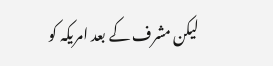لیکن مشرف کے بعد امریکہ کو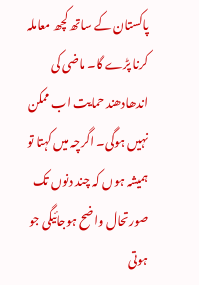پاکستان کے ساتھ کچھ معاملہ کرنا پڑے گا۔ ماضی کی اندھادھند حمایت اب ممکن نہیں ہوگی۔ اگرچہ میں کہتا تو ہمیشہ ہوں کہ چند دنوں تک صورتحال واضح ہوجائیگی جو ہوتی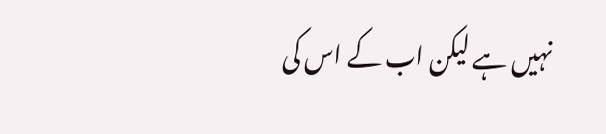نہیں ہے لیکن اب کے اس کی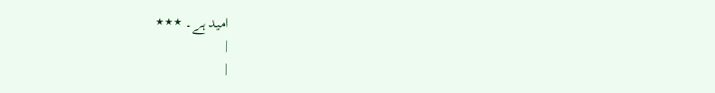امید ہے۔ ٭٭٭
|
|